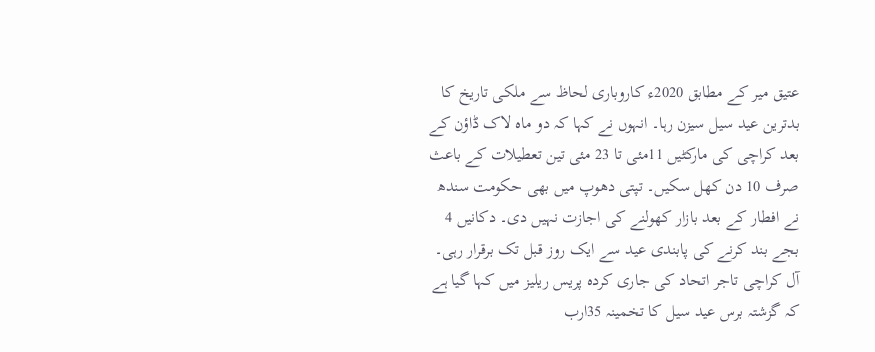عتیق میر کے مطابق 2020ء کاروباری لحاظ سے ملکی تاریخ کا بدترین عید سیل سیزن رہا۔ انہوں نے کہا کہ دو ماہ لاک ڈاؤن کے بعد کراچی کی مارکٹیں 11مئی تا 23 مئی تین تعطیلات کے باعث صرف 10 دن کھل سکیں۔ تپتی دھوپ میں بھی حکومت سندھ نے افطار کے بعد بازار کھولنے کی اجازت نہیں دی۔ دکانیں 4 بجے بند کرنے کی پابندی عید سے ایک روز قبل تک برقرار رہی۔
آل کراچی تاجر اتحاد کی جاری کردہ پریس ریلیز میں کہا گیا ہے کہ گزشتہ برس عید سیل کا تخمینہ 35ارب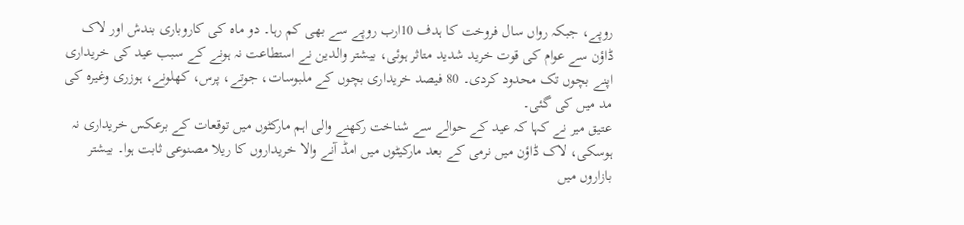روپے، جبکہ رواں سال فروخت کا ہدف 10ارب روپے سے بھی کم رہا۔ دو ماہ کی کاروباری بندش اور لاک ڈاؤن سے عوام کی قوت خرید شدید متاثر ہوئی، بیشتر والدین نے استطاعت نہ ہونے کے سبب عید کی خریداری اپنے بچوں تک محدود کردی۔ 80 فیصد خریداری بچوں کے ملبوسات، جوتے، پرس، کھلونے، ہوزری وغیرہ کی مد میں کی گئی۔
عتیق میر نے کہا کہ عید کے حوالے سے شناخت رکھنے والی اہم مارکٹوں میں توقعات کے برعکس خریداری نہ ہوسکی، لاک ڈاؤن میں نرمی کے بعد مارکیٹوں میں امڈ آنے والا خریداروں کا ریلا مصنوعی ثابت ہوا۔ بیشتر بازاروں میں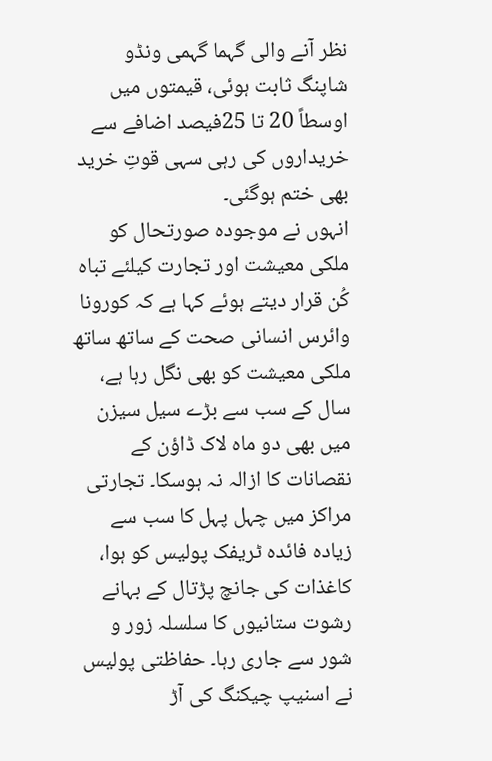نظر آنے والی گہما گہمی ونڈو شاپنگ ثابت ہوئی، قیمتوں میں اوسطاً 20 تا 25فیصد اضافے سے خریداروں کی رہی سہی قوتِ خرید بھی ختم ہوگئی۔
انہوں نے موجودہ صورتحال کو ملکی معیشت اور تجارت کیلئے تباہ کُن قرار دیتے ہوئے کہا ہے کہ کورونا وائرس انسانی صحت کے ساتھ ساتھ ملکی معیشت کو بھی نگل رہا ہے، سال کے سب سے بڑے سیل سیزن میں بھی دو ماہ لاک ڈاؤن کے نقصانات کا ازالہ نہ ہوسکا۔ تجارتی مراکز میں چہل پہل کا سب سے زیادہ فائدہ ٹریفک پولیس کو ہوا، کاغذات کی جانچ پڑتال کے بہانے رشوت ستانیوں کا سلسلہ زور و شور سے جاری رہا۔ حفاظتی پولیس نے اسنیپ چیکنگ کی آڑ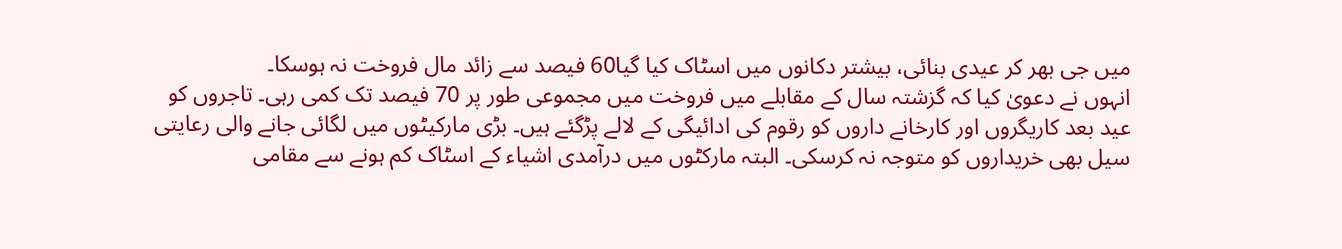میں جی بھر کر عیدی بنائی، بیشتر دکانوں میں اسٹاک کیا گیا60 فیصد سے زائد مال فروخت نہ ہوسکا۔
انہوں نے دعویٰ کیا کہ گزشتہ سال کے مقابلے میں فروخت میں مجموعی طور پر 70 فیصد تک کمی رہی۔ تاجروں کو عید بعد کاریگروں اور کارخانے داروں کو رقوم کی ادائیگی کے لالے پڑگئے ہیں۔ بڑی مارکیٹوں میں لگائی جانے والی رعایتی سیل بھی خریداروں کو متوجہ نہ کرسکی۔ البتہ مارکٹوں میں درآمدی اشیاء کے اسٹاک کم ہونے سے مقامی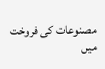مصنوعات کی فروخت میں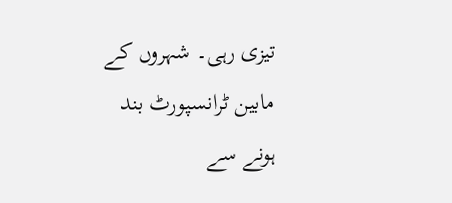تیزی رہی۔ شہروں کے مابین ٹرانسپورٹ بند ہونے سے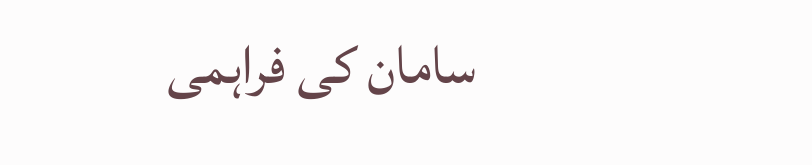سامان کی فراہمی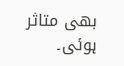بھی متاثر ہوئی۔